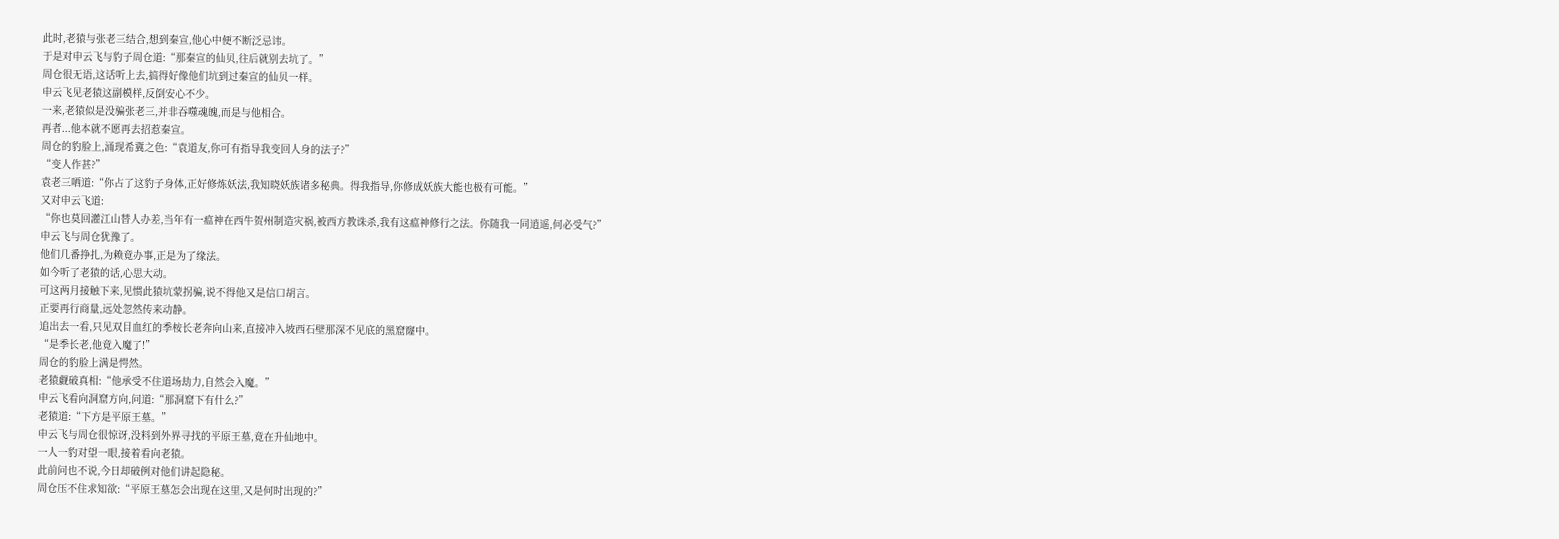此时,老猿与张老三结合,想到秦宣,他心中便不断泛忌讳。
于是对申云飞与豹子周仓道:“那秦宣的仙贝,往后就别去坑了。”
周仓很无语,这话听上去,搞得好像他们坑到过秦宣的仙贝一样。
申云飞见老猿这副模样,反倒安心不少。
一来,老猿似是没骗张老三,并非吞噬魂魄,而是与他相合。
再者...他本就不愿再去招惹秦宣。
周仓的豹脸上,涌现希冀之色:“袁道友,你可有指导我变回人身的法子?”
“变人作甚?”
袁老三哂道:“你占了这豹子身体,正好修炼妖法,我知晓妖族诸多秘典。得我指导,你修成妖族大能也极有可能。”
又对申云飞道:
“你也莫回灌江山替人办差,当年有一瘟神在西牛贺州制造灾祸,被西方教诛杀,我有这瘟神修行之法。你随我一同逍遥,何必受气?”
申云飞与周仓犹豫了。
他们几番挣扎,为赖竟办事,正是为了缘法。
如今听了老猿的话,心思大动。
可这两月接触下来,见惯此猿坑蒙拐骗,说不得他又是信口胡言。
正要再行商量,远处忽然传来动静。
追出去一看,只见双目血红的季桉长老奔向山来,直接冲入坡西石壁那深不见底的黑窟窿中。
“是季长老,他竟入魔了!”
周仓的豹脸上满是愕然。
老猿觑破真相:“他承受不住道场劫力,自然会入魔。”
申云飞看向洞窟方向,问道:“那洞窟下有什么?”
老猿道:“下方是平原王墓。”
申云飞与周仓很惊讶,没料到外界寻找的平原王墓,竟在升仙地中。
一人一豹对望一眼,接着看向老猿。
此前问也不说,今日却破例对他们讲起隐秘。
周仓压不住求知欲:“平原王墓怎会出现在这里,又是何时出现的?”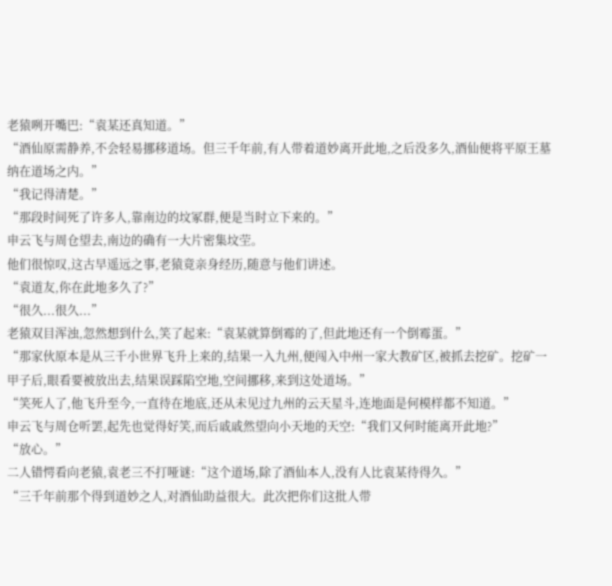老猿咧开嘴巴:“袁某还真知道。”
“酒仙原需静养,不会轻易挪移道场。但三千年前,有人带着道妙离开此地,之后没多久,酒仙便将平原王墓纳在道场之内。”
“我记得清楚。”
“那段时间死了许多人,靠南边的坟冢群,便是当时立下来的。”
申云飞与周仓望去,南边的确有一大片密集坟茔。
他们很惊叹,这古早遥远之事,老猿竟亲身经历,随意与他们讲述。
“袁道友,你在此地多久了?”
“很久...很久...”
老猿双目浑浊,忽然想到什么,笑了起来:“袁某就算倒霉的了,但此地还有一个倒霉蛋。”
“那家伙原本是从三千小世界飞升上来的,结果一入九州,便闯入中州一家大教矿区,被抓去挖矿。挖矿一甲子后,眼看要被放出去,结果误踩陷空地,空间挪移,来到这处道场。”
“笑死人了,他飞升至今,一直待在地底,还从未见过九州的云天星斗,连地面是何模样都不知道。”
申云飞与周仓听罢,起先也觉得好笑,而后戚戚然望向小天地的天空:“我们又何时能离开此地?”
“放心。”
二人错愕看向老猿,袁老三不打哑谜:“这个道场,除了酒仙本人,没有人比袁某待得久。”
“三千年前那个得到道妙之人,对酒仙助益很大。此次把你们这批人带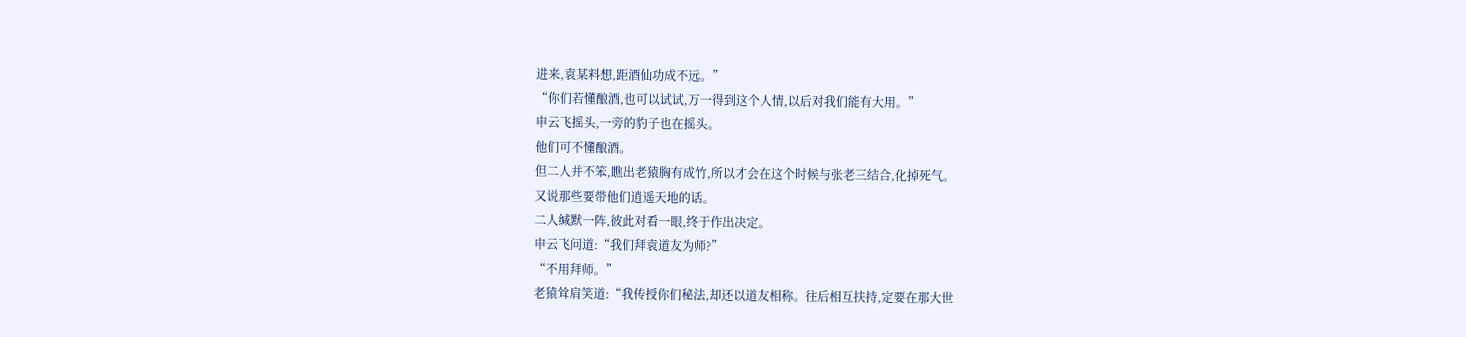进来,袁某料想,距酒仙功成不远。”
“你们若懂酿酒,也可以试试,万一得到这个人情,以后对我们能有大用。”
申云飞摇头,一旁的豹子也在摇头。
他们可不懂酿酒。
但二人并不笨,瞧出老猿胸有成竹,所以才会在这个时候与张老三结合,化掉死气。
又说那些要带他们逍遥天地的话。
二人缄默一阵,彼此对看一眼,终于作出决定。
申云飞问道:“我们拜袁道友为师?”
“不用拜师。”
老猿耸肩笑道:“我传授你们秘法,却还以道友相称。往后相互扶持,定要在那大世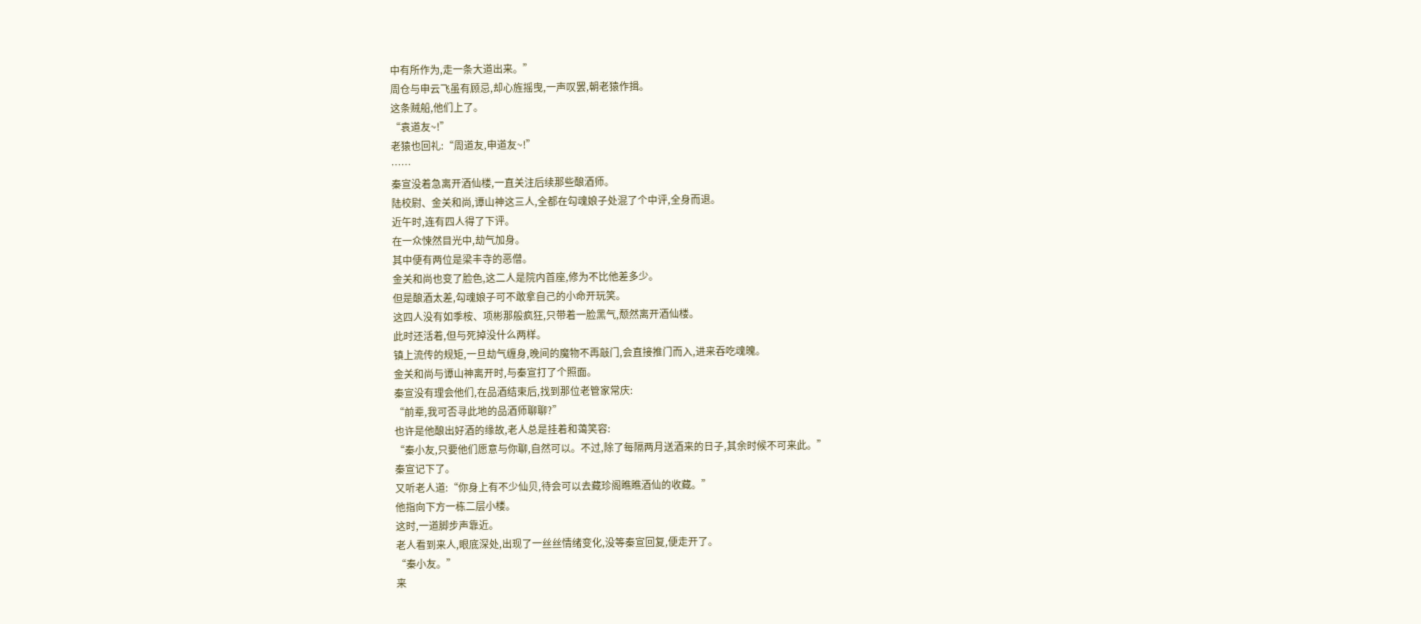中有所作为,走一条大道出来。”
周仓与申云飞虽有顾忌,却心旌摇曳,一声叹罢,朝老猿作揖。
这条贼船,他们上了。
“袁道友~!”
老猿也回礼:“周道友,申道友~!”
……
秦宣没着急离开酒仙楼,一直关注后续那些酿酒师。
陆校尉、金关和尚,谭山神这三人,全都在勾魂娘子处混了个中评,全身而退。
近午时,连有四人得了下评。
在一众悚然目光中,劫气加身。
其中便有两位是梁丰寺的恶僧。
金关和尚也变了脸色,这二人是院内首座,修为不比他差多少。
但是酿酒太差,勾魂娘子可不敢拿自己的小命开玩笑。
这四人没有如季桉、项彬那般疯狂,只带着一脸黑气,颓然离开酒仙楼。
此时还活着,但与死掉没什么两样。
镇上流传的规矩,一旦劫气缠身,晚间的魔物不再敲门,会直接推门而入,进来吞吃魂魄。
金关和尚与谭山神离开时,与秦宣打了个照面。
秦宣没有理会他们,在品酒结束后,找到那位老管家常庆:
“前辈,我可否寻此地的品酒师聊聊?”
也许是他酿出好酒的缘故,老人总是挂着和蔼笑容:
“秦小友,只要他们愿意与你聊,自然可以。不过,除了每隔两月送酒来的日子,其余时候不可来此。”
秦宣记下了。
又听老人道:“你身上有不少仙贝,待会可以去藏珍阁瞧瞧酒仙的收藏。”
他指向下方一栋二层小楼。
这时,一道脚步声靠近。
老人看到来人,眼底深处,出现了一丝丝情绪变化,没等秦宣回复,便走开了。
“秦小友。”
来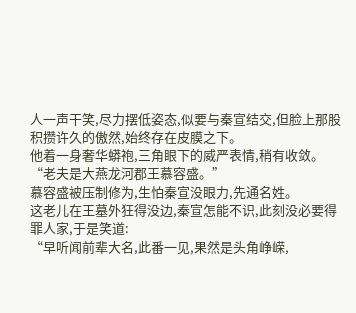人一声干笑,尽力摆低姿态,似要与秦宣结交,但脸上那股积攒许久的傲然,始终存在皮膜之下。
他着一身奢华蟒袍,三角眼下的威严表情,稍有收敛。
“老夫是大燕龙河郡王慕容盛。”
慕容盛被压制修为,生怕秦宣没眼力,先通名姓。
这老儿在王墓外狂得没边,秦宣怎能不识,此刻没必要得罪人家,于是笑道:
“早听闻前辈大名,此番一见,果然是头角峥嵘,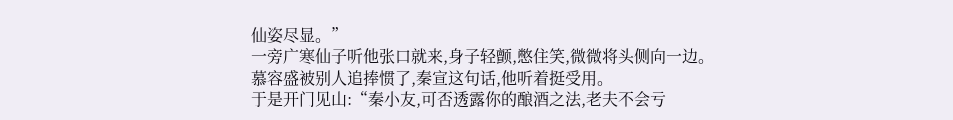仙姿尽显。”
一旁广寒仙子听他张口就来,身子轻颤,憋住笑,微微将头侧向一边。
慕容盛被别人追捧惯了,秦宣这句话,他听着挺受用。
于是开门见山:“秦小友,可否透露你的酿酒之法,老夫不会亏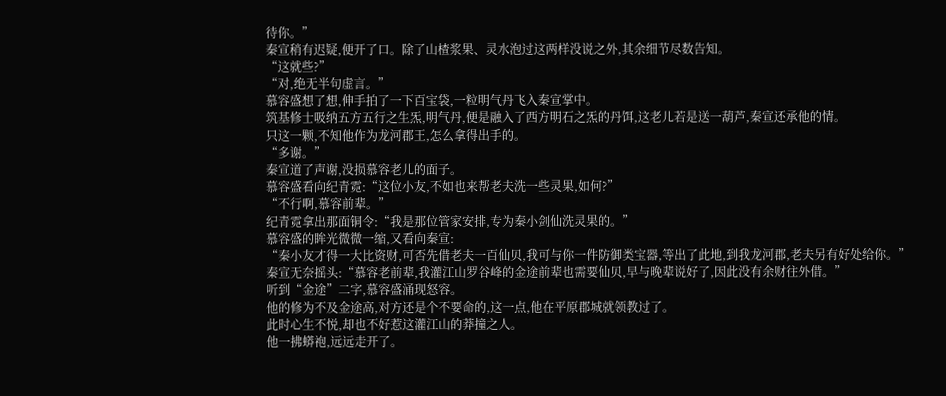待你。”
秦宣稍有迟疑,便开了口。除了山楂浆果、灵水泡过这两样没说之外,其余细节尽数告知。
“这就些?”
“对,绝无半句虚言。”
慕容盛想了想,伸手拍了一下百宝袋,一粒明气丹飞入秦宣掌中。
筑基修士吸纳五方五行之生炁,明气丹,便是融入了西方明石之炁的丹饵,这老儿若是送一葫芦,秦宣还承他的情。
只这一颗,不知他作为龙河郡王,怎么拿得出手的。
“多谢。”
秦宣道了声谢,没损慕容老儿的面子。
慕容盛看向纪青霓:“这位小友,不如也来帮老夫洗一些灵果,如何?”
“不行啊,慕容前辈。”
纪青霓拿出那面铜令:“我是那位管家安排,专为秦小剑仙洗灵果的。”
慕容盛的眸光微微一缩,又看向秦宣:
“秦小友才得一大比资财,可否先借老夫一百仙贝,我可与你一件防御类宝器,等出了此地,到我龙河郡,老夫另有好处给你。”
秦宣无奈摇头:“慕容老前辈,我灌江山罗谷峰的金途前辈也需要仙贝,早与晚辈说好了,因此没有余财往外借。”
听到“金途”二字,慕容盛涌现怒容。
他的修为不及金途高,对方还是个不要命的,这一点,他在平原郡城就领教过了。
此时心生不悦,却也不好惹这灌江山的莽撞之人。
他一拂蟒袍,远远走开了。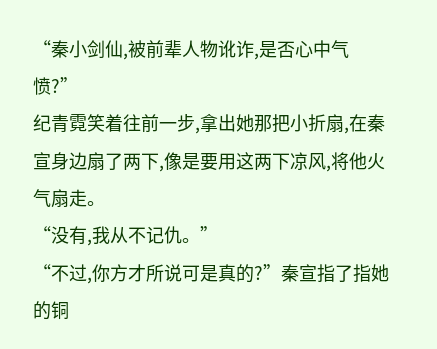“秦小剑仙,被前辈人物讹诈,是否心中气愤?”
纪青霓笑着往前一步,拿出她那把小折扇,在秦宣身边扇了两下,像是要用这两下凉风,将他火气扇走。
“没有,我从不记仇。”
“不过,你方才所说可是真的?”秦宣指了指她的铜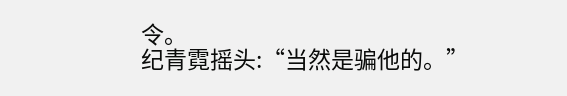令。
纪青霓摇头:“当然是骗他的。”